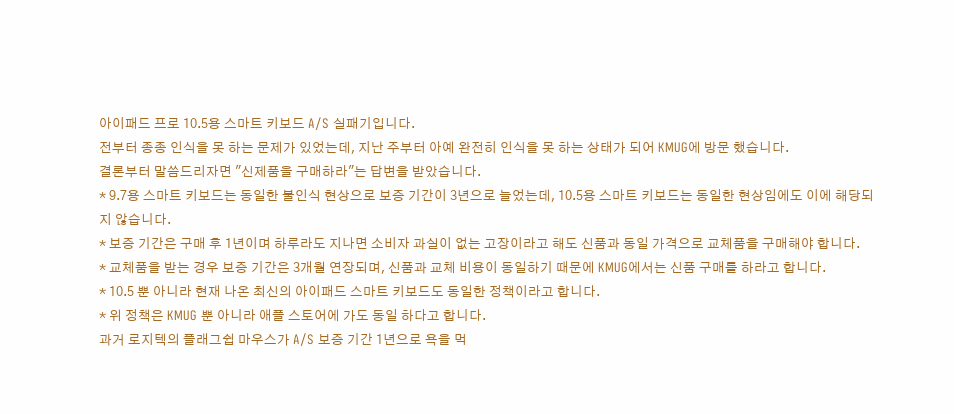아이패드 프로 10.5용 스마트 키보드 A/S 실패기입니다.
전부터 종종 인식을 못 하는 문제가 있었는데, 지난 주부터 아예 완전히 인식을 못 하는 상태가 되어 KMUG에 방문 했습니다.
결론부터 말씀드리자면 "신제품을 구매하라"는 답변을 받았습니다.
* 9.7용 스마트 키보드는 동일한 불인식 현상으로 보증 기간이 3년으로 늘었는데, 10.5용 스마트 키보드는 동일한 현상임에도 이에 해당되지 않습니다.
* 보증 기간은 구매 후 1년이며 하루라도 지나면 소비자 과실이 없는 고장이라고 해도 신품과 동일 가격으로 교체품을 구매해야 합니다.
* 교체품을 받는 경우 보증 기간은 3개월 연장되며, 신품과 교체 비용이 동일하기 때문에 KMUG에서는 신품 구매를 하라고 합니다.
* 10.5 뿐 아니라 현재 나온 최신의 아이패드 스마트 키보드도 동일한 정책이라고 합니다.
* 위 정책은 KMUG 뿐 아니라 애플 스토어에 가도 동일 하다고 합니다.
과거 로지텍의 플래그쉽 마우스가 A/S 보증 기간 1년으로 욕을 먹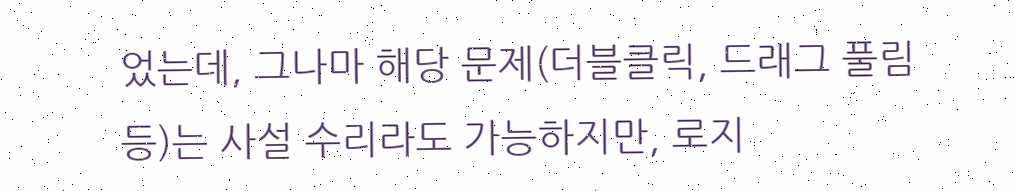었는데, 그나마 해당 문제(더블클릭, 드래그 풀림 등)는 사설 수리라도 가능하지만, 로지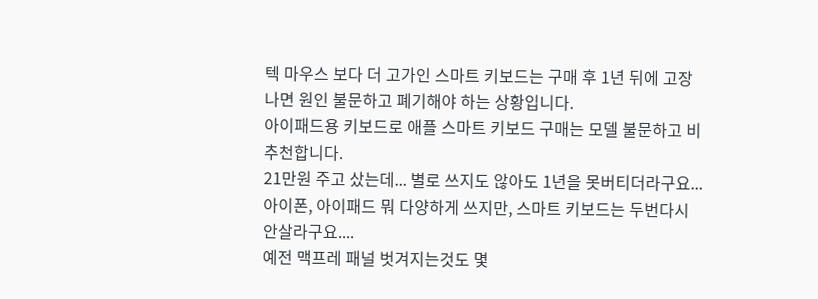텍 마우스 보다 더 고가인 스마트 키보드는 구매 후 1년 뒤에 고장나면 원인 불문하고 폐기해야 하는 상황입니다.
아이패드용 키보드로 애플 스마트 키보드 구매는 모델 불문하고 비추천합니다.
21만원 주고 샀는데... 별로 쓰지도 않아도 1년을 못버티더라구요...
아이폰, 아이패드 뭐 다양하게 쓰지만, 스마트 키보드는 두번다시 안살라구요....
예전 맥프레 패널 벗겨지는것도 몇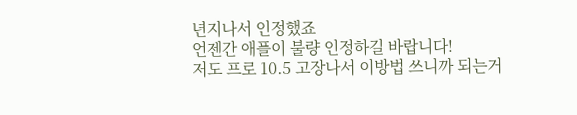년지나서 인정했죠
언젠간 애플이 불량 인정하길 바랍니다!
저도 프로 10.5 고장나서 이방법 쓰니까 되는거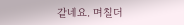같네요. 며칠더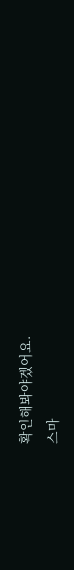확인해봐야겠어요.
스마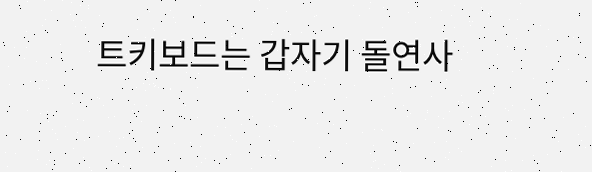트키보드는 갑자기 돌연사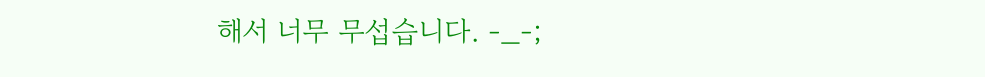해서 너무 무섭습니다. -_-;